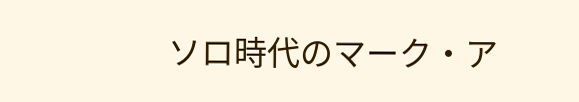ソロ時代のマーク・ア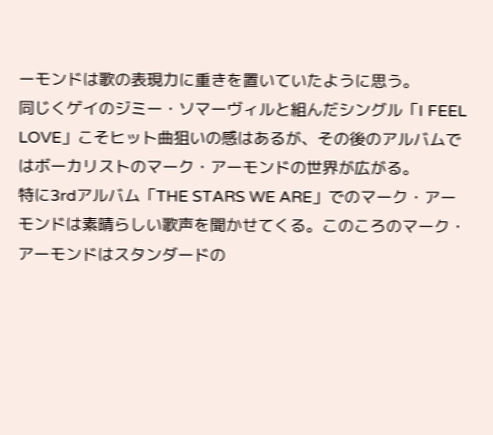ーモンドは歌の表現力に重きを置いていたように思う。
同じくゲイのジミー・ソマーヴィルと組んだシングル「I FEEL LOVE」こそヒット曲狙いの感はあるが、その後のアルバムではボーカリストのマーク・アーモンドの世界が広がる。
特に3rdアルバム「THE STARS WE ARE」でのマーク・アーモンドは素晴らしい歌声を聞かせてくる。このころのマーク・アーモンドはスタンダードの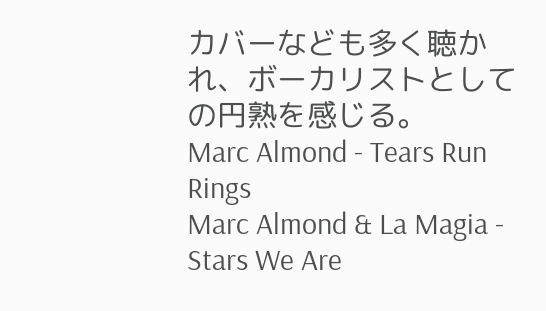カバーなども多く聴かれ、ボーカリストとしての円熟を感じる。
Marc Almond - Tears Run Rings
Marc Almond & La Magia - Stars We Are